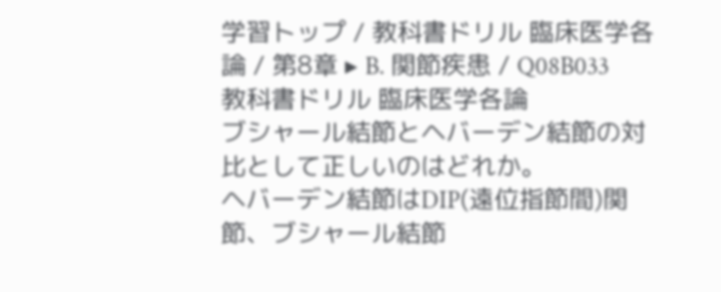学習トップ / 教科書ドリル 臨床医学各論 / 第8章 ▸ B. 関節疾患 / Q08B033
教科書ドリル 臨床医学各論
ブシャール結節とヘバーデン結節の対比として正しいのはどれか。
ヘバーデン結節はDIP(遠位指節間)関節、ブシャール結節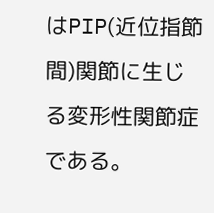はPIP(近位指節間)関節に生じる変形性関節症である。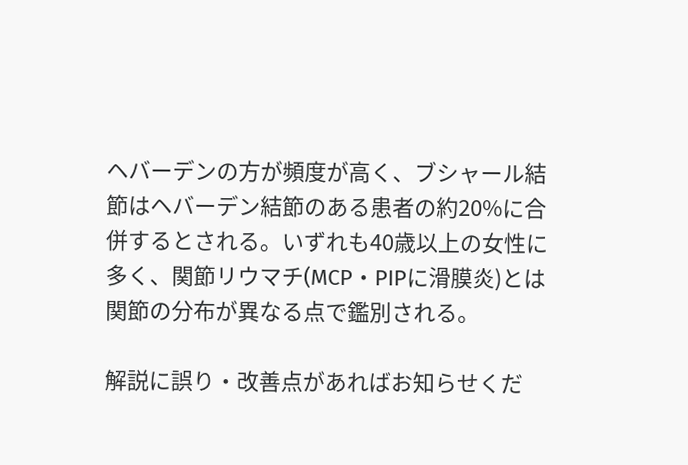ヘバーデンの方が頻度が高く、ブシャール結節はヘバーデン結節のある患者の約20%に合併するとされる。いずれも40歳以上の女性に多く、関節リウマチ(MCP・PIPに滑膜炎)とは関節の分布が異なる点で鑑別される。

解説に誤り・改善点があればお知らせくだ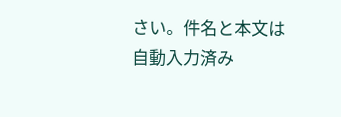さい。件名と本文は自動入力済み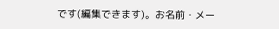です(編集できます)。お名前・メー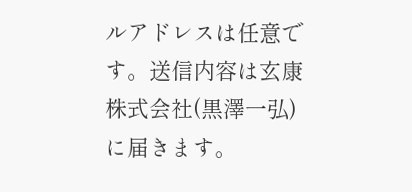ルアドレスは任意です。送信内容は玄康株式会社(黒澤一弘)に届きます。